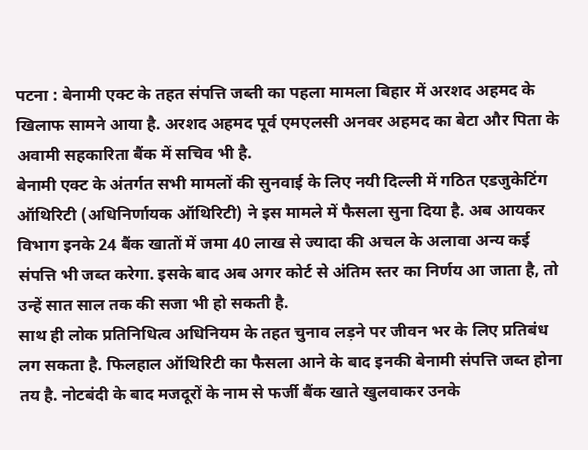पटना : बेनामी एक्ट के तहत संपत्ति जब्ती का पहला मामला बिहार में अरशद अहमद के खिलाफ सामने आया है. अरशद अहमद पूर्व एमएलसी अनवर अहमद का बेटा और पिता के अवामी सहकारिता बैंक में सचिव भी है.
बेनामी एक्ट के अंतर्गत सभी मामलों की सुनवाई के लिए नयी दिल्ली में गठित एडजुकेटिंग ऑथिरिटी (अधिनिर्णायक ऑथिरिटी) ने इस मामले में फैसला सुना दिया है. अब आयकर विभाग इनके 24 बैंक खातों में जमा 40 लाख से ज्यादा की अचल के अलावा अन्य कई संपत्ति भी जब्त करेगा. इसके बाद अब अगर कोर्ट से अंतिम स्तर का निर्णय आ जाता है, तो उन्हें सात साल तक की सजा भी हो सकती है.
साथ ही लोक प्रतिनिधित्व अधिनियम के तहत चुनाव लड़ने पर जीवन भर के लिए प्रतिबंध लग सकता है. फिलहाल ऑथिरिटी का फैसला आने के बाद इनकी बेनामी संपत्ति जब्त होना तय है. नोटबंदी के बाद मजदूरों के नाम से फर्जी बैंक खाते खुलवाकर उनके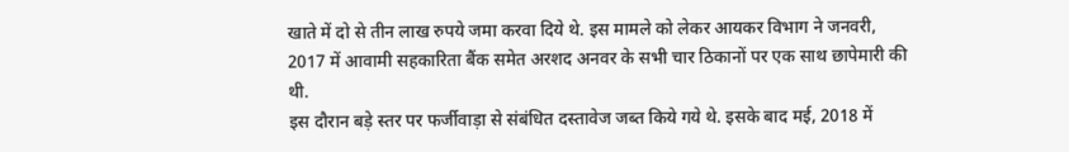खाते में दो से तीन लाख रुपये जमा करवा दिये थे. इस मामले को लेकर आयकर विभाग ने जनवरी, 2017 में आवामी सहकारिता बैंक समेत अरशद अनवर के सभी चार ठिकानों पर एक साथ छापेमारी की थी.
इस दौरान बड़े स्तर पर फर्जीवाड़ा से संबंधित दस्तावेज जब्त किये गये थे. इसके बाद मई, 2018 में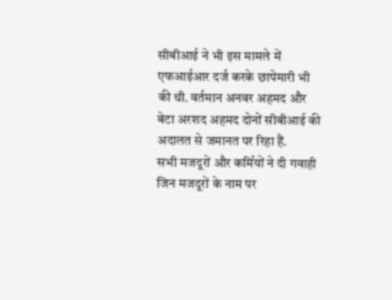सीबीआई ने भी इस मामले में एफआईआर दर्ज करके छापेमारी भी की थी. वर्तमान अनवर अहमद और बेटा अरशद अहमद दोनों सीबीआई की अदालत से जमानत पर रिहा हैं.
सभी मजदूरों और कर्मियों ने दी गवाही
जिन मजदूरों के नाम पर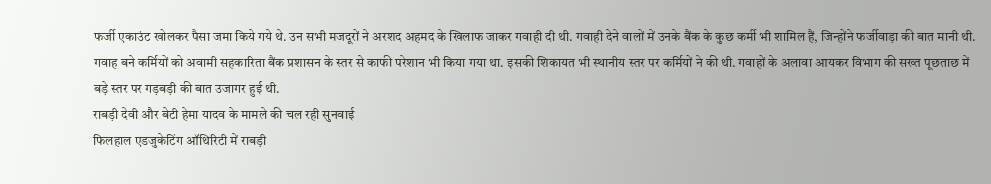फर्जी एकाउंट खोलकर पैसा जमा किये गये थे. उन सभी मजदूरों ने अरशद अहमद के खिलाफ जाकर गवाही दी थी. गवाही देने वालों में उनके बैंक के कुछ कर्मी भी शामिल हैं, जिन्होंने फर्जीवाड़ा की बात मानी थी. गवाह बने कर्मियों को अवामी सहकारिता बैंक प्रशासन के स्तर से काफी परेशान भी किया गया था. इसकी शिकायत भी स्थानीय स्तर पर कर्मियों ने की थी. गवाहों के अलावा आयकर विभाग की सख्त पूछताछ में बड़े स्तर पर गड़बड़ी की बात उजागर हुई थी.
राबड़ी देवी और बेटी हेमा यादव के मामले की चल रही सुनवाई
फिलहाल एडजुकेटिंग ऑथिरिटी में राबड़ी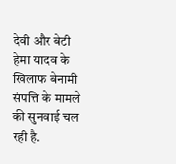देवी और बेटी हेमा यादव के खिलाफ बेनामी संपत्ति के मामले की सुनवाई चल रही है.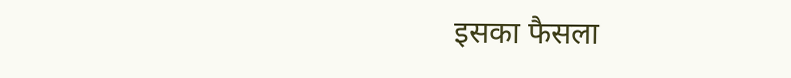इसका फैसला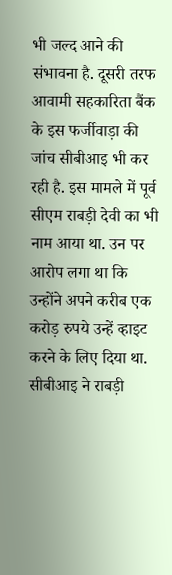भी जल्द आने की संभावना है. दूसरी तरफ आवामी सहकारिता बैंक के इस फर्जीवाड़ा की जांच सीबीआइ भी कर रही है. इस मामले में पूर्व सीएम राबड़ी देवी का भी नाम आया था. उन पर आरोप लगा था कि उन्होंने अपने करीब एक करोड़ रुपये उन्हें व्हाइट करने के लिए दिया था. सीबीआइ ने राबड़ी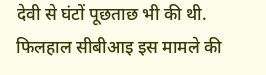देवी से घंटों पूछताछ भी की थी. फिलहाल सीबीआइ इस मामले की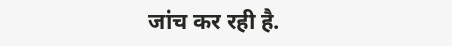जांच कर रही है.